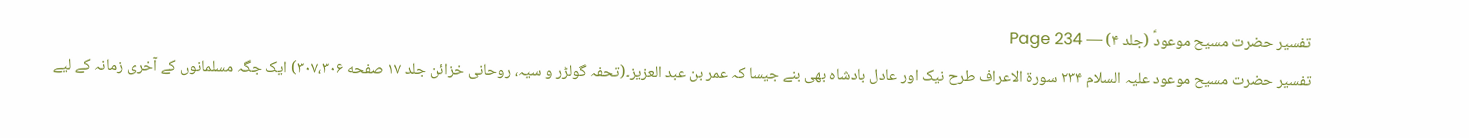تفسیر حضرت مسیح موعودؑ (جلد ۴) — Page 234
تفسیر حضرت مسیح موعود علیہ السلام ۲۳۴ سورة الاعراف طرح نیک اور عادل بادشاہ بھی بنے جیسا کہ عمر بن عبد العزیز۔(تحفہ گولڑر و سیہ، روحانی خزائن جلد ۱۷ صفحه ۳۰۷،۳۰۶) ایک جگہ مسلمانوں کے آخری زمانہ کے لیے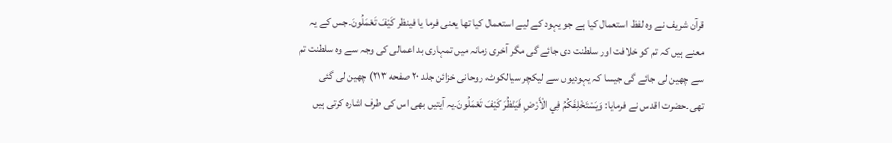قرآن شریف نے وہ لفظ استعمال کیا ہے جو یہود کے لیے استعمال کیا تھا یعنی فرما یا فینظر كَيْفَ تَعْمَلُونَ۔جس کے یہ معنے ہیں کہ تم کو خلافت اور سلطنت دی جائے گی مگر آخری زمانہ میں تمہاری بد اعمالی کی وجہ سے وہ سلطنت تم سے چھین لی جائے گی جیسا کہ یہودیوں سے لیکچر سیالکوٹ، روحانی خزائن جلد ۲۰ صفحه ۲۱۳) چھین لی گئی تھی۔حضرت اقدس نے فرمایا: وَيَسْتَخْلِفَكُمُ فِي الْأَرْضِ فَيَنْظُرَ كَيْفَ تَعْمَلُونَ۔یہ آیتیں بھی اس کی طرف اشارہ کرتی ہیں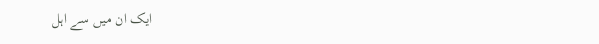ایک ان میں سے اہل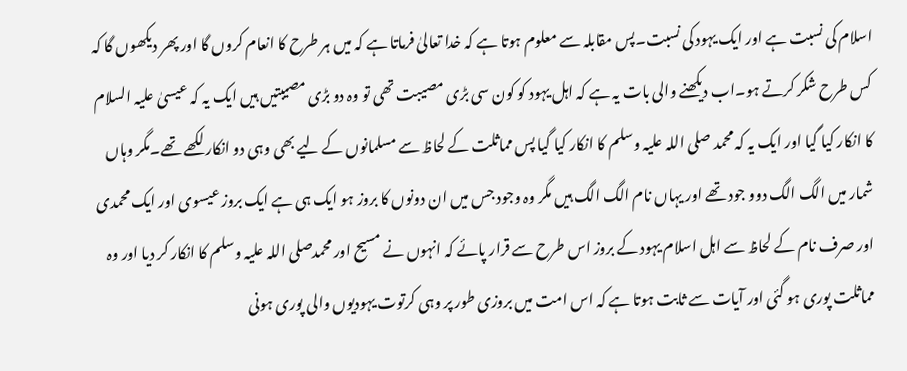اسلام کی نسبت ہے اور ایک یہود کی نسبت۔پس مقابلہ سے معلوم ہوتا ہے کہ خدا تعالیٰ فرماتا ہے کہ میں ہر طرح کا انعام کروں گا اور پھر دیکھوں گا کہ کس طرح شکر کرتے ہو۔اب دیکھنے والی بات یہ ہے کہ اہل یہود کو کون سی بڑی مصیبت تھی تو وہ دو بڑی مصیبتیں ہیں ایک یہ کہ عیسیٰ علیہ السلام کا انکار کیا گیا اور ایک یہ کہ محمد صلی اللہ علیہ وسلم کا انکار کیا گیا پس مماثلت کے لحاظ سے مسلمانوں کے لیے بھی وہی دو انکار لکھے تھے۔مگر وہاں شمار میں الگ الگ دوو جود تھے اور یہاں نام الگ الگ ہیں مگر وہ وجود جس میں ان دونوں کا بروز ہو ایک ہی ہے ایک بروز عیسوی اور ایک محمدی اور صرف نام کے لحاظ سے اہل اسلام یہود کے بروز اس طرح سے قرار پائے کہ انہوں نے مسیح اور محمدصلی اللہ علیہ وسلم کا انکار کر دیا اور وہ مماثلت پوری ہو گئی اور آیات سے ثابت ہوتا ہے کہ اس امت میں بروزی طور پر وہی کرتوت یہودیوں والی پوری ہونی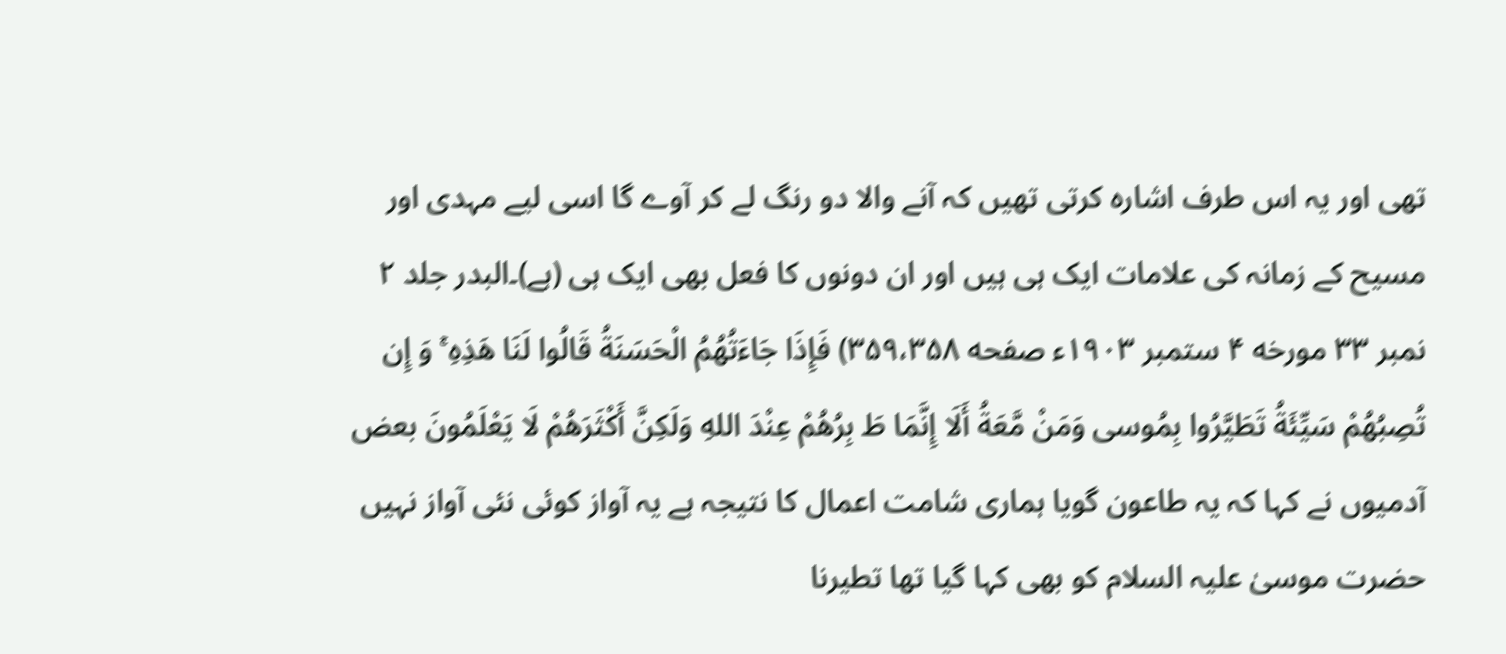تھی اور یہ اس طرف اشارہ کرتی تھیں کہ آنے والا دو رنگ لے کر آوے گا اسی لیے مہدی اور مسیح کے زمانہ کی علامات ایک ہی ہیں اور ان دونوں کا فعل بھی ایک ہی (ہے)۔البدر جلد ۲ نمبر ۳۳ مورخه ۴ ستمبر ۱۹۰۳ء صفحه ۳۵۹،۳۵۸) فَإِذَا جَاءَتُهُمُ الْحَسَنَةُ قَالُوا لَنَا هَذِهِ ۚ وَ إِن تُصِبُهُمْ سَيِّئَةُ تَطَيَّرُوا بِمُوسى وَمَنْ مَّعَةُ أَلَا إِنَّمَا طَ بِرُهُمْ عِنْدَ اللهِ وَلَكِنَّ أَكْثَرَهُمْ لَا يَعْلَمُونَ بعض آدمیوں نے کہا کہ یہ طاعون گویا ہماری شامت اعمال کا نتیجہ ہے یہ آواز کوئی نئی آواز نہیں حضرت موسیٰ علیہ السلام کو بھی کہا گیا تھا تطيرنا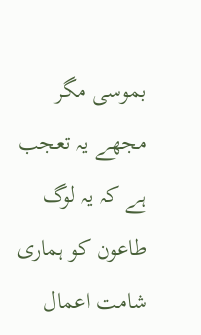بموسی مگر مجھے یہ تعجب ہے کہ یہ لوگ طاعون کو ہماری شامت اعمال